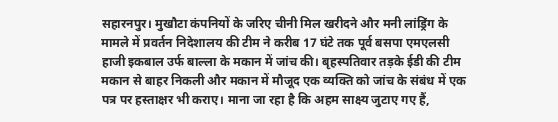सहारनपुर। मुखौटा कंपनियों के जरिए चीनी मिल खरीदने और मनी लांड्रिंग के मामले में प्रवर्तन निदेशालय की टीम ने करीब 17 घंटे तक पूर्व बसपा एमएलसी हाजी इकबाल उर्फ बाल्ला के मकान में जांच की। बृहस्पतिवार तड़के ईडी की टीम मकान से बाहर निकली और मकान में मौजूद एक व्यक्ति को जांच के संबंध में एक पत्र पर हस्ताक्षर भी कराए। माना जा रहा है कि अहम साक्ष्य जुटाए गए हैं,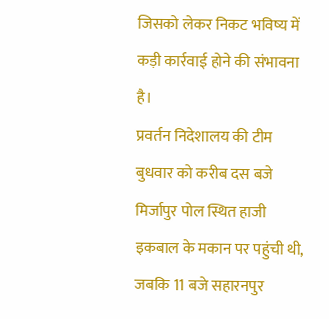जिसको लेकर निकट भविष्य में कड़ी कार्रवाई होने की संभावना है।
प्रवर्तन निदेशालय की टीम बुधवार को करीब दस बजे मिर्जापुर पोल स्थित हाजी इकबाल के मकान पर पहुंची थी, जबकि 11 बजे सहारनपुर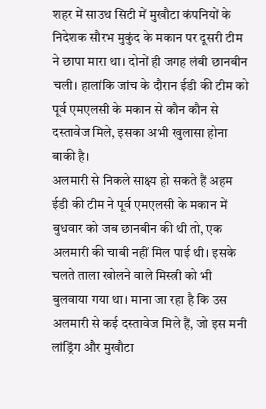शहर में साउथ सिटी में मुखौटा कंपनियों के निदेशक सौरभ मुकुंद के मकान पर दूसरी टीम ने छापा मारा था। दोनों ही जगह लंबी छानबीन चली। हालांकि जांच के दौरान ईडी की टीम को पूर्व एमएलसी के मकान से कौन कौन से दस्तावेज मिले, इसका अभी खुलासा होना बाकी है।
अलमारी से निकले साक्ष्य हो सकते हैं अहम
ईडी की टीम ने पूर्व एमएलसी के मकान में बुधवार को जब छानबीन की थी तो, एक अलमारी की चाबी नहीं मिल पाई थी। इसके चलते ताला खोलने वाले मिस्त्री को भी बुलवाया गया था। माना जा रहा है कि उस अलमारी से कई दस्तावेज मिले हैं, जो इस मनी लांड्रिंग और मुखौटा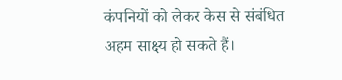कंपनियों को लेकर केस से संबंधित अहम साक्ष्य हो सकते हैं।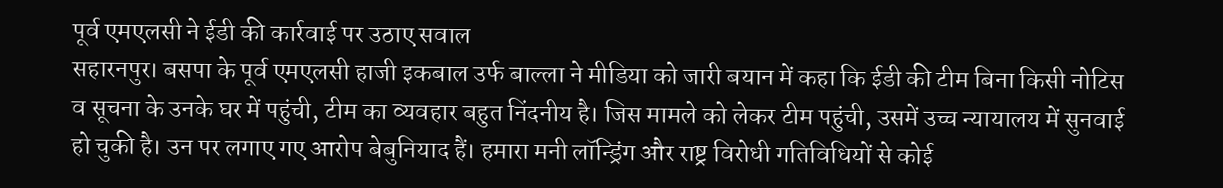पूर्व एमएलसी ने ईडी की कार्रवाई पर उठाए सवाल
सहारनपुर। बसपा के पूर्व एमएलसी हाजी इकबाल उर्फ बाल्ला ने मीडिया को जारी बयान में कहा कि ईडी की टीम बिना किसी नोटिस व सूचना के उनके घर में पहुंची, टीम का व्यवहार बहुत निंदनीय है। जिस मामले को लेकर टीम पहुंची, उसमें उच्च न्यायालय में सुनवाई हो चुकी है। उन पर लगाए गए आरोप बेबुनियाद हैं। हमारा मनी लॉन्ड्रिंग और राष्ट्र विरोधी गतिविधियों से कोई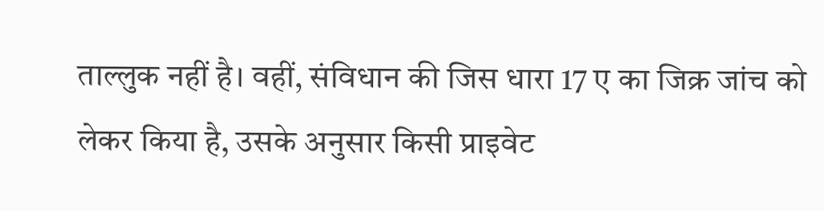ताल्लुक नहीं है। वहीं, संविधान की जिस धारा 17 ए का जिक्र जांच को लेकर किया है, उसके अनुसार किसी प्राइवेट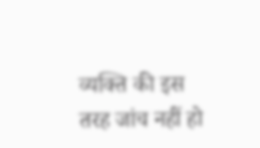व्यक्ति की इस तरह जांच नहीं हो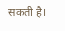सकती है।